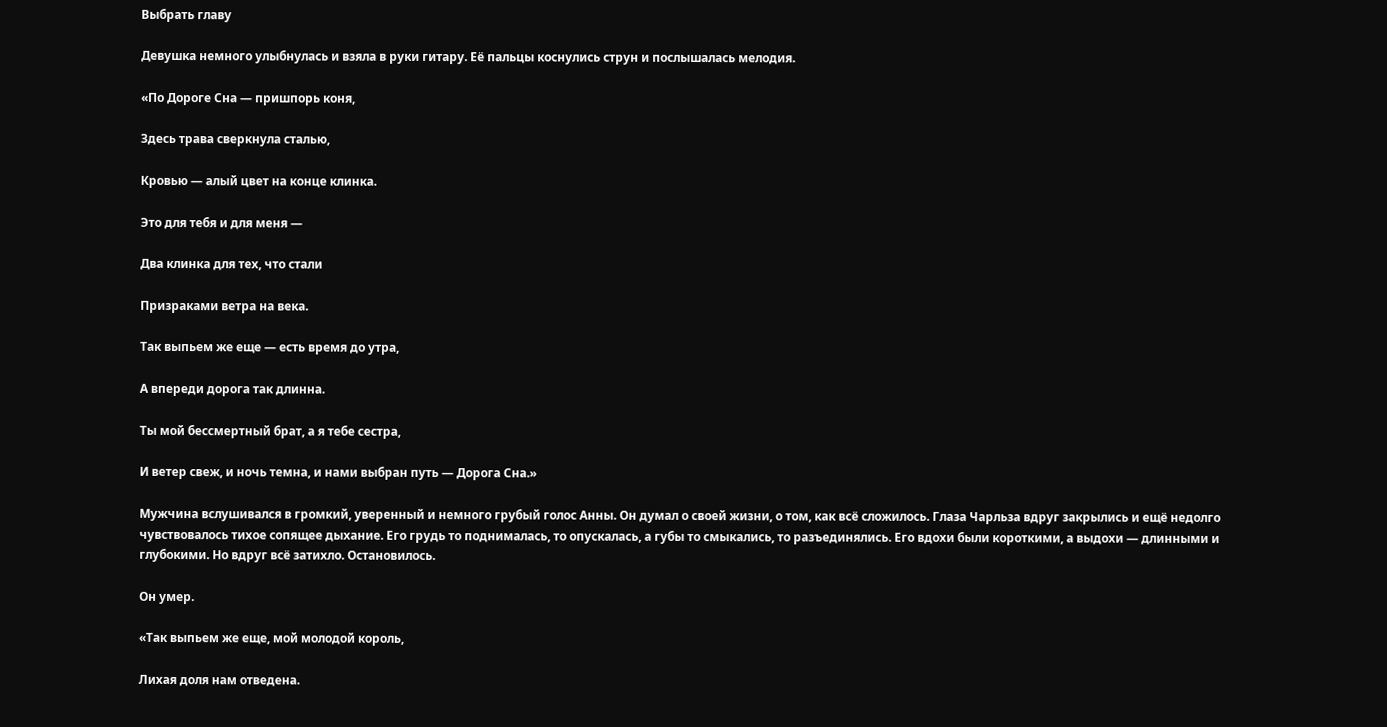Выбрать главу

Девушка немного улыбнулась и взяла в руки гитару. Её пальцы коснулись струн и послышалась мелодия.

«По Дороге Сна — пришпорь коня,

Здесь трава сверкнула сталью,

Кровью — алый цвет на конце клинка.

Это для тебя и для меня —

Два клинка для тех, что стали

Призраками ветра на века.

Так выпьем же еще — есть время до утра,

А впереди дорога так длинна.

Ты мой бессмертный брат, а я тебе сестра,

И ветер свеж, и ночь темна, и нами выбран путь — Дорога Сна.»

Мужчина вслушивался в громкий, уверенный и немного грубый голос Анны. Он думал о своей жизни, о том, как всё сложилось. Глаза Чарльза вдруг закрылись и ещё недолго чувствовалось тихое сопящее дыхание. Его грудь то поднималась, то опускалась, а губы то смыкались, то разъединялись. Его вдохи были короткими, а выдохи — длинными и глубокими. Но вдруг всё затихло. Остановилось.

Он умер.

«Так выпьем же еще, мой молодой король,

Лихая доля нам отведена.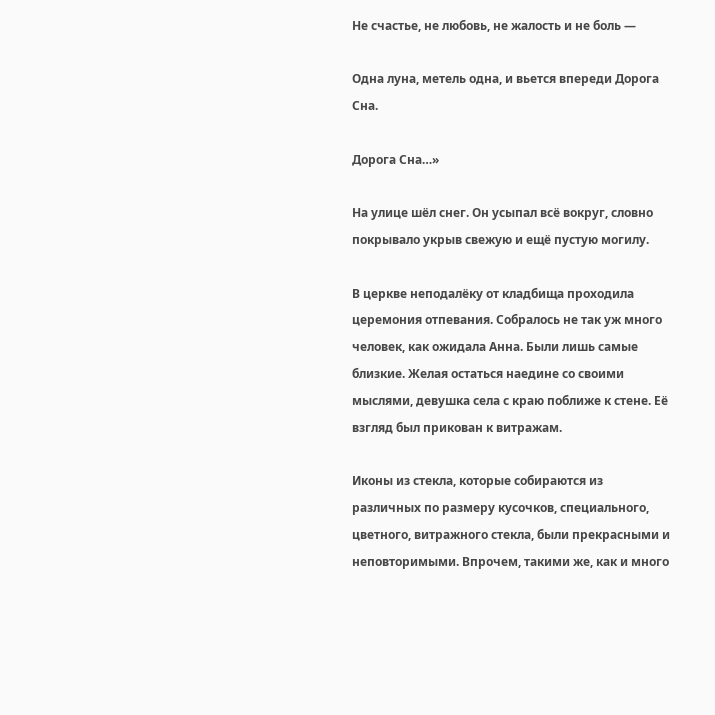Не счастье, не любовь, не жалость и не боль —

Одна луна, метель одна, и вьется впереди Дорога Сна.

Дорога Сна…»

На улице шёл снег. Он усыпал всё вокруг, словно покрывало укрыв свежую и ещё пустую могилу.

В церкве неподалёку от кладбища проходила церемония отпевания. Собралось не так уж много человек, как ожидала Анна. Были лишь самые близкие. Желая остаться наедине со своими мыслями, девушка села с краю поближе к стене. Её взгляд был прикован к витражам.

Иконы из стекла, которые собираются из различных по размеру кусочков, специального, цветного, витражного стекла, были прекрасными и неповторимыми. Впрочем, такими же, как и много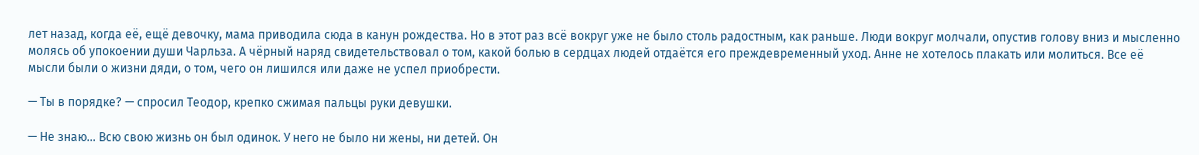лет назад, когда её, ещё девочку, мама приводила сюда в канун рождества. Но в этот раз всё вокруг уже не было столь радостным, как раньше. Люди вокруг молчали, опустив голову вниз и мысленно молясь об упокоении души Чарльза. А чёрный наряд свидетельствовал о том, какой болью в сердцах людей отдаётся его преждевременный уход. Анне не хотелось плакать или молиться. Все её мысли были о жизни дяди, о том, чего он лишился или даже не успел приобрести.

— Ты в порядке? — спросил Теодор, крепко сжимая пальцы руки девушки.

— Не знаю… Всю свою жизнь он был одинок. У него не было ни жены, ни детей. Он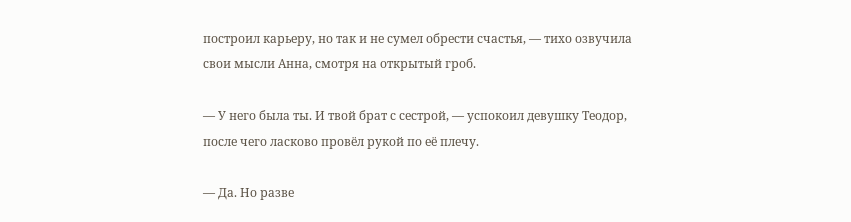построил карьеру, но так и не сумел обрести счастья, — тихо озвучила свои мысли Анна, смотря на открытый гроб.

— У него была ты. И твой брат с сестрой, — успокоил девушку Теодор, после чего ласково провёл рукой по её плечу.

— Да. Но разве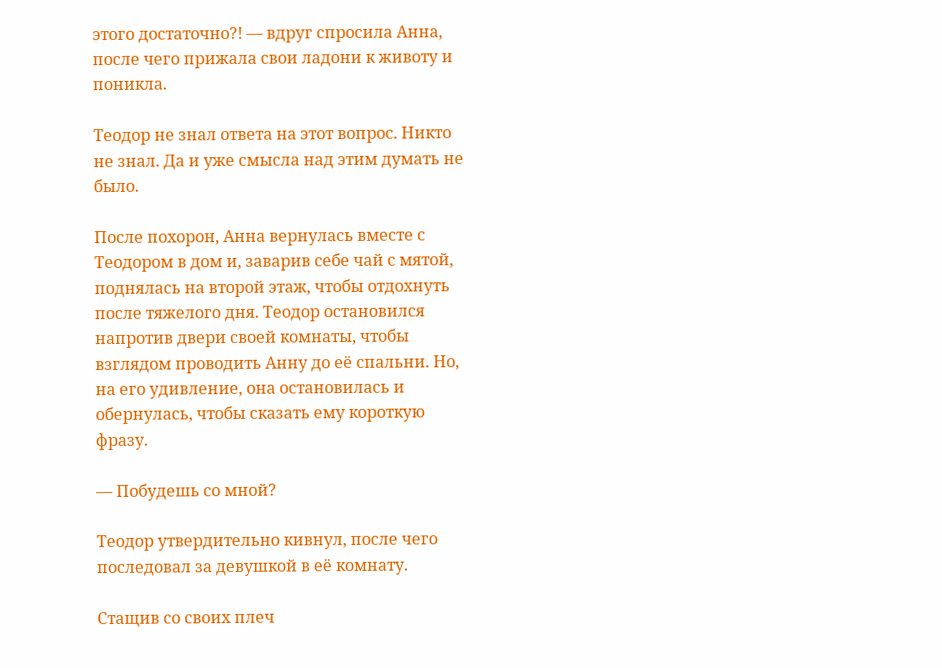этого достаточно?! — вдруг спросила Анна, после чего прижала свои ладони к животу и поникла.

Теодор не знал ответа на этот вопрос. Никто не знал. Да и уже смысла над этим думать не было.

После похорон, Анна вернулась вместе с Теодором в дом и, заварив себе чай с мятой, поднялась на второй этаж, чтобы отдохнуть после тяжелого дня. Теодор остановился напротив двери своей комнаты, чтобы взглядом проводить Анну до её спальни. Но, на его удивление, она остановилась и обернулась, чтобы сказать ему короткую фразу.

— Побудешь со мной?

Теодор утвердительно кивнул, после чего последовал за девушкой в её комнату.

Стащив со своих плеч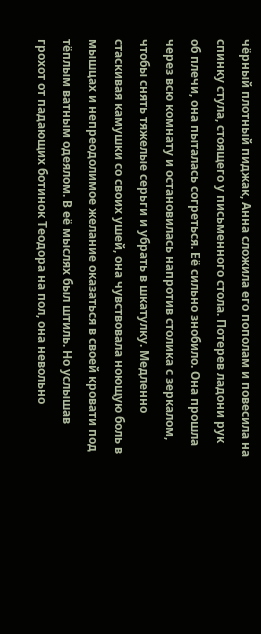чёрный плотный пиджак, Анна сложила его пополам и повесила на спинку стула, стоящего у письменного стола. Потерев ладони рук об плечи, она пыталась согреться. Её сильно знобило. Она прошла через всю комнату и остановилась напротив столика с зеркалом, чтобы снять тяжелые серьги и убрать в шкатулку. Медленно стаскивая камушки со своих ушей, она чувствовала ноющую боль в мышцах и непреодолимое желание оказаться в своей кровати под тёплым ватным одеялом. В её мыслях был штиль. Но услышав грохот от падающих ботинок Теодора на пол, она невольно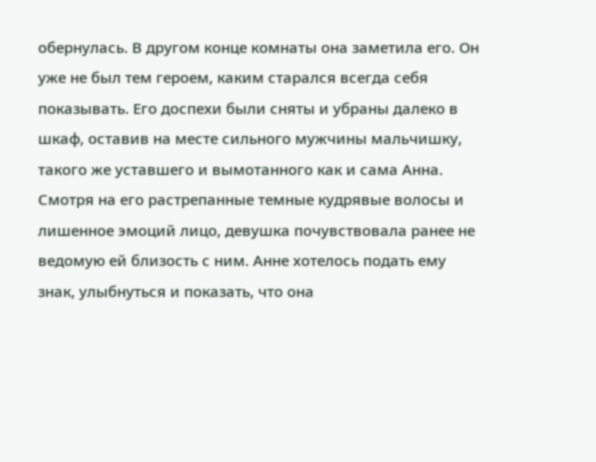обернулась. В другом конце комнаты она заметила его. Он уже не был тем героем, каким старался всегда себя показывать. Его доспехи были сняты и убраны далеко в шкаф, оставив на месте сильного мужчины мальчишку, такого же уставшего и вымотанного как и сама Анна. Смотря на его растрепанные темные кудрявые волосы и лишенное эмоций лицо, девушка почувствовала ранее не ведомую ей близость с ним. Анне хотелось подать ему знак, улыбнуться и показать, что она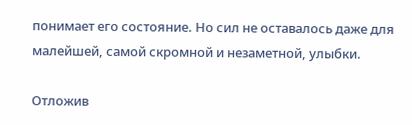понимает его состояние. Но сил не оставалось даже для малейшей, самой скромной и незаметной, улыбки.

Отложив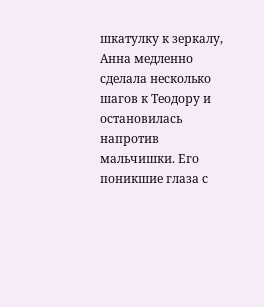шкатулку к зеркалу, Анна медленно сделала несколько шагов к Теодору и остановилась напротив мальчишки. Его поникшие глаза с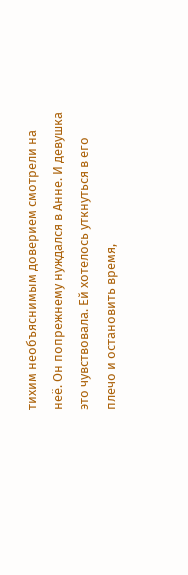тихим необъяснимым доверием смотрели на неё. Он попрежнему нуждался в Анне. И девушка это чувствовала. Ей хотелось уткнуться в его плечо и остановить время,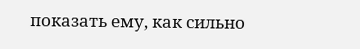показать ему, как сильно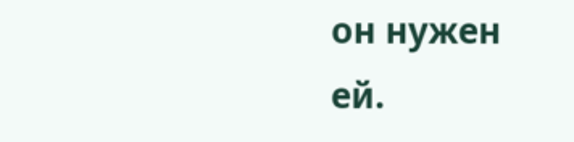он нужен ей.